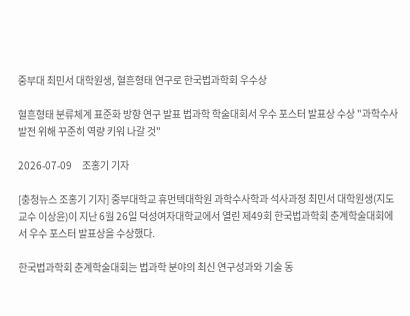중부대 최민서 대학원생, 혈흔형태 연구로 한국법과학회 우수상

혈흔형태 분류체계 표준화 방향 연구 발표 법과학 학술대회서 우수 포스터 발표상 수상 "과학수사 발전 위해 꾸준히 역량 키워 나갈 것"

2026-07-09     조홍기 기자

[충청뉴스 조홍기 기자] 중부대학교 휴먼텍대학원 과학수사학과 석사과정 최민서 대학원생(지도교수 이상윤)이 지난 6월 26일 덕성여자대학교에서 열린 제49회 한국법과학회 춘계학술대회에서 우수 포스터 발표상을 수상했다.

한국법과학회 춘계학술대회는 법과학 분야의 최신 연구성과와 기술 동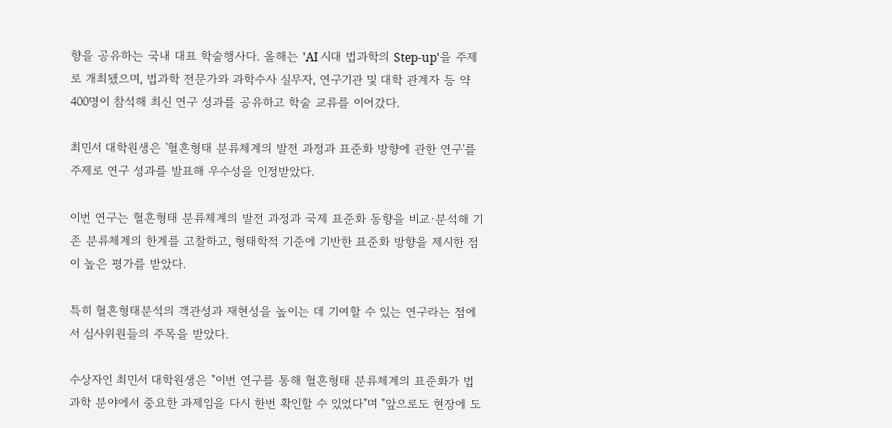향을 공유하는 국내 대표 학술행사다. 올해는 'AI 시대 법과학의 Step-up'을 주제로 개최됐으며, 법과학 전문가와 과학수사 실무자, 연구기관 및 대학 관계자 등 약 400명이 참석해 최신 연구 성과를 공유하고 학술 교류를 이어갔다.

최민서 대학원생은 '혈흔형태 분류체계의 발전 과정과 표준화 방향에 관한 연구'를 주제로 연구 성과를 발표해 우수성을 인정받았다.

이번 연구는 혈흔형태 분류체계의 발전 과정과 국제 표준화 동향을 비교·분석해 기존 분류체계의 한계를 고찰하고, 형태학적 기준에 기반한 표준화 방향을 제시한 점이 높은 평가를 받았다.

특히 혈흔형태분석의 객관성과 재현성을 높이는 데 기여할 수 있는 연구라는 점에서 심사위원들의 주목을 받았다.

수상자인 최민서 대학원생은 "이번 연구를 통해 혈흔형태 분류체계의 표준화가 법과학 분야에서 중요한 과제임을 다시 한번 확인할 수 있었다"며 "앞으로도 현장에 도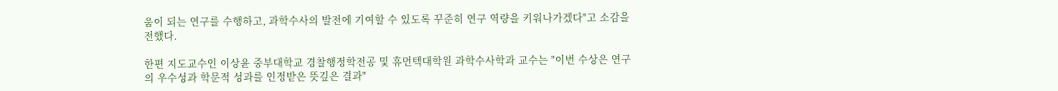움이 되는 연구를 수행하고, 과학수사의 발전에 기여할 수 있도록 꾸준히 연구 역량을 키워나가겠다"고 소감을 전했다.

한편 지도교수인 이상윤 중부대학교 경찰행정학전공 및 휴먼텍대학원 과학수사학과 교수는 "이번 수상은 연구의 우수성과 학문적 성과를 인정받은 뜻깊은 결과"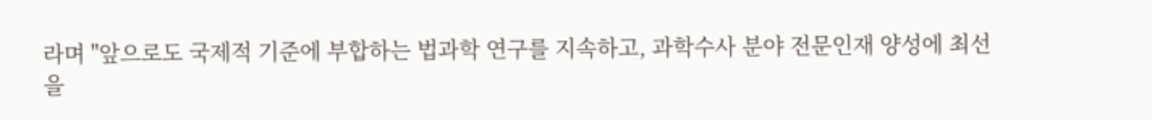라며 "앞으로도 국제적 기준에 부합하는 법과학 연구를 지속하고, 과학수사 분야 전문인재 양성에 최선을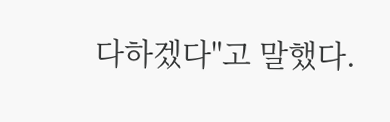다하겠다"고 말했다.